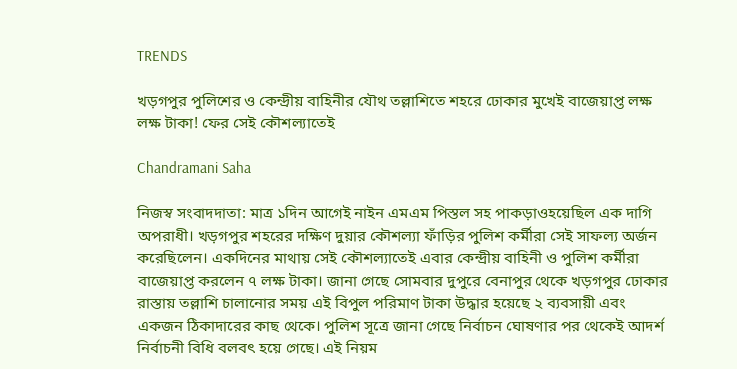TRENDS

খড়গপুর পুলিশের ও কেন্দ্রীয় বাহিনীর যৌথ তল্লাশিতে শহরে ঢোকার মুখেই বাজেয়াপ্ত লক্ষ লক্ষ টাকা! ফের সেই কৌশল্যাতেই

Chandramani Saha

নিজস্ব সংবাদদাতা: মাত্র ১দিন আগেই নাইন এমএম পিস্তল সহ পাকড়াওহয়েছিল এক দাগি অপরাধী। খড়গপুর শহরের দক্ষিণ দুয়ার কৌশল্যা ফাঁড়ির পুলিশ কর্মীরা সেই সাফল্য অর্জন করেছিলেন। একদিনের মাথায় সেই কৌশল্যাতেই এবার কেন্দ্রীয় বাহিনী ও পুলিশ কর্মীরা বাজেয়াপ্ত করলেন ৭ লক্ষ টাকা। জানা গেছে সোমবার দুপুরে বেনাপুর থেকে খড়গপুর ঢোকার রাস্তায় তল্লাশি চালানোর সময় এই বিপুল পরিমাণ টাকা উদ্ধার হয়েছে ২ ব্যবসায়ী এবং একজন ঠিকাদারের কাছ থেকে। পুলিশ সূত্রে জানা গেছে নির্বাচন ঘোষণার পর থেকেই আদর্শ নির্বাচনী বিধি বলবৎ হয়ে গেছে। এই নিয়ম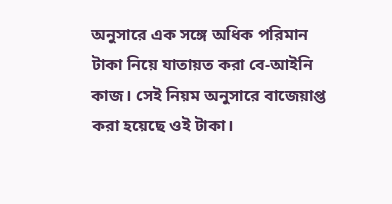অনুসারে এক সঙ্গে অধিক পরিমান টাকা নিয়ে যাতায়ত করা বে-আইনি কাজ। সেই নিয়ম অনুসারে বাজেয়াপ্ত করা হয়েছে ওই টাকা।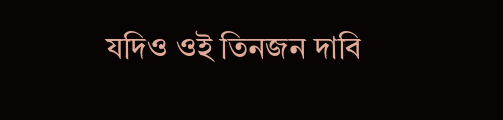যদিও ওই তিনজন দাবি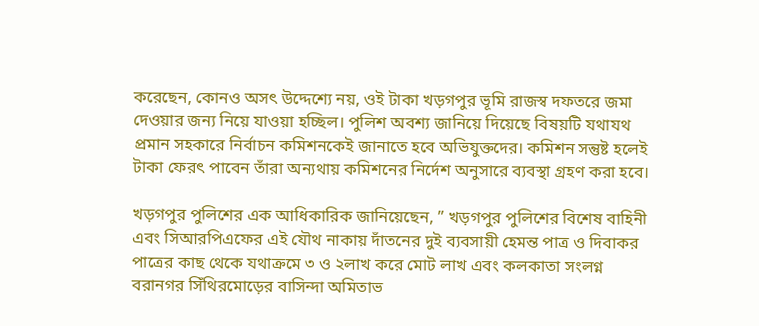করেছেন, কোনও অসৎ উদ্দেশ্যে নয়, ওই টাকা খড়গপুর ভূমি রাজস্ব দফতরে জমা দেওয়ার জন্য নিয়ে যাওয়া হচ্ছিল। পুলিশ অবশ্য জানিয়ে দিয়েছে বিষয়টি যথাযথ প্রমান সহকারে নির্বাচন কমিশনকেই জানাতে হবে অভিযুক্তদের। কমিশন সন্তুষ্ট হলেই টাকা ফেরৎ পাবেন তাঁরা অন্যথায় কমিশনের নির্দেশ অনুসারে ব্যবস্থা গ্রহণ করা হবে।

খড়গপুর পুলিশের এক আধিকারিক জানিয়েছেন, ” খড়গপুর পুলিশের বিশেষ বাহিনী এবং সিআরপিএফের এই যৌথ নাকায় দাঁতনের দুই ব্যবসায়ী হেমন্ত পাত্র ও দিবাকর পাত্রের কাছ থেকে যথাক্রমে ৩ ও ২লাখ করে মোট লাখ এবং কলকাতা সংলগ্ন বরানগর সিঁথিরমোড়ের বাসিন্দা অমিতাভ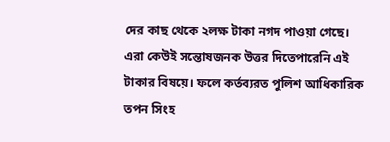দের কাছ থেকে ২লক্ষ টাকা নগদ পাওয়া গেছে। এরা কেউই সন্তোষজনক উত্তর দিতেপারেনি এই টাকার বিষয়ে। ফলে কর্তব্যরত পুলিশ আধিকারিক তপন সিংহ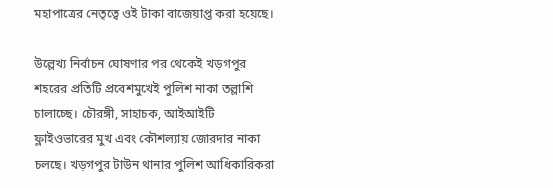মহাপাত্রের নেতৃত্বে ওই টাকা বাজেয়াপ্ত করা হয়েছে।

উল্লেখ্য নির্বাচন ঘোষণার পর থেকেই খড়গপুর শহরের প্রতিটি প্রবেশমুখেই পুলিশ নাকা তল্লাশি চালাচ্ছে। চৌরঙ্গী, সাহাচক, আইআইটি ফ্লাইওভারের মুখ এবং কৌশল্যায় জোরদার নাকা চলছে। খড়গপুর টাউন থানার পুলিশ আধিকারিকরা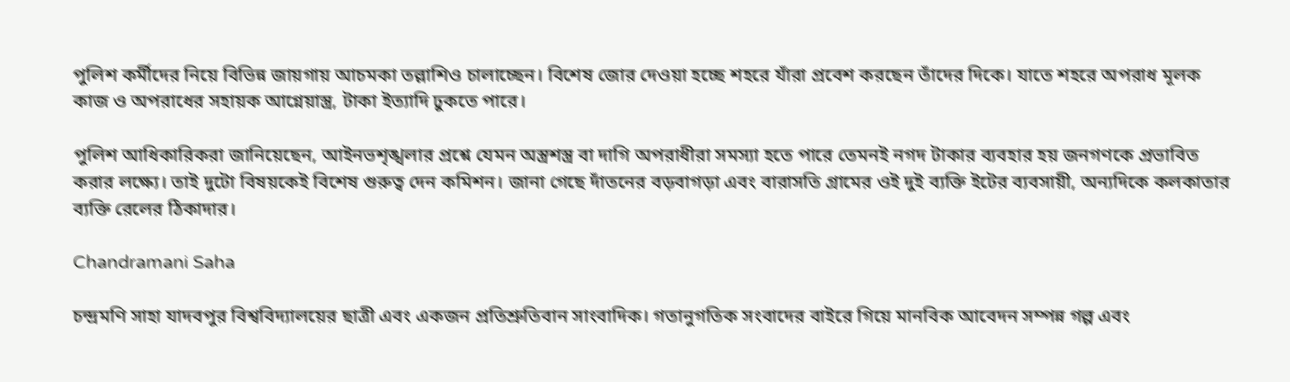পুলিশ কর্মীদের নিয়ে বিভিন্ন জায়গায় আচমকা তল্লাশিও চালাচ্ছেন। বিশেষ জোর দেওয়া হচ্ছে শহরে যাঁরা প্রবেশ করছেন তাঁদের দিকে। যাতে শহরে অপরাধ মূলক কাজ ও অপরাধের সহায়ক আগ্নেয়াস্ত্র, টাকা ইত্যাদি ঢুকতে পারে।

পুলিশ আধিকারিকরা জানিয়েছেন, আইনভশৃঙ্খলার প্রশ্নে যেমন অস্ত্রশস্ত্র বা দাগি অপরাধীরা সমস্যা হতে পারে তেমনই নগদ টাকার ব্যবহার হয় জনগণকে প্রভাবিত করার লক্ষ্যে। তাই দুটো বিষয়কেই বিশেষ গুরুত্ব দেন কমিশন। জানা গেছে দাঁতনের বড়বাগড়া এবং বারাসতি গ্রামের ওই দুই ব্যক্তি ইটের ব্যবসায়ী, অন্যদিকে কলকাতার ব্যক্তি রেলের ঠিকাদার।

Chandramani Saha

চন্দ্রমণি সাহা যাদবপুর বিশ্ববিদ্যালয়ের ছাত্রী এবং একজন প্রতিশ্রুতিবান সাংবাদিক। গতানুগতিক সংবাদের বাইরে গিয়ে মানবিক আবেদন সম্পন্ন গল্প এবং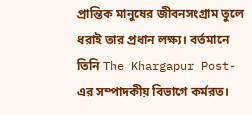প্রান্তিক মানুষের জীবনসংগ্রাম তুলে ধরাই তার প্রধান লক্ষ্য। বর্তমানে তিনি The Khargapur Post-এর সম্পাদকীয় বিভাগে কর্মরত।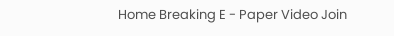Home Breaking E - Paper Video Join